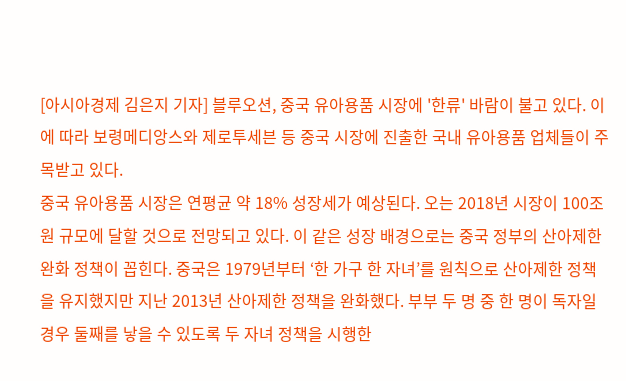[아시아경제 김은지 기자] 블루오션, 중국 유아용품 시장에 '한류' 바람이 불고 있다. 이에 따라 보령메디앙스와 제로투세븐 등 중국 시장에 진출한 국내 유아용품 업체들이 주목받고 있다.
중국 유아용품 시장은 연평균 약 18% 성장세가 예상된다. 오는 2018년 시장이 100조원 규모에 달할 것으로 전망되고 있다. 이 같은 성장 배경으로는 중국 정부의 산아제한 완화 정책이 꼽힌다. 중국은 1979년부터 ‘한 가구 한 자녀’를 원칙으로 산아제한 정책을 유지했지만 지난 2013년 산아제한 정책을 완화했다. 부부 두 명 중 한 명이 독자일 경우 둘째를 낳을 수 있도록 두 자녀 정책을 시행한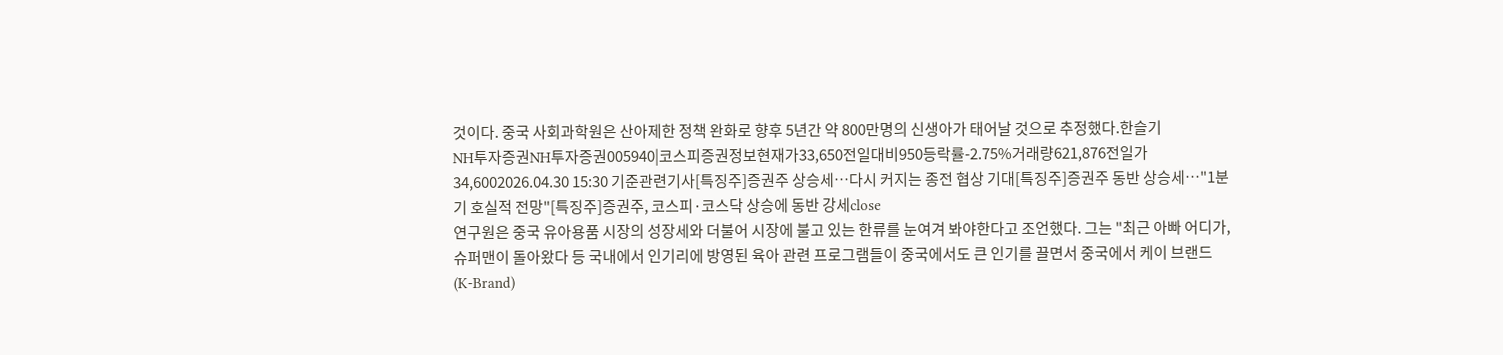것이다. 중국 사회과학원은 산아제한 정책 완화로 향후 5년간 약 800만명의 신생아가 태어날 것으로 추정했다.한슬기
NH투자증권NH투자증권005940|코스피증권정보현재가33,650전일대비950등락률-2.75%거래량621,876전일가34,6002026.04.30 15:30 기준관련기사[특징주]증권주 상승세…다시 커지는 종전 협상 기대[특징주]증권주 동반 상승세…"1분기 호실적 전망"[특징주]증권주, 코스피·코스닥 상승에 동반 강세close
연구원은 중국 유아용품 시장의 성장세와 더불어 시장에 불고 있는 한류를 눈여겨 봐야한다고 조언했다. 그는 "최근 아빠 어디가, 슈퍼맨이 돌아왔다 등 국내에서 인기리에 방영된 육아 관련 프로그램들이 중국에서도 큰 인기를 끌면서 중국에서 케이 브랜드(K-Brand)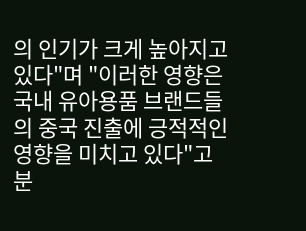의 인기가 크게 높아지고 있다"며 "이러한 영향은 국내 유아용품 브랜드들의 중국 진출에 긍적적인 영향을 미치고 있다"고 분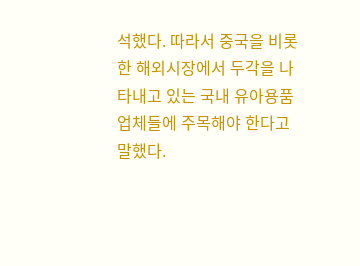석했다. 따라서 중국을 비롯한 해외시장에서 두각을 나타내고 있는 국내 유아용품 업체들에 주목해야 한다고 말했다.